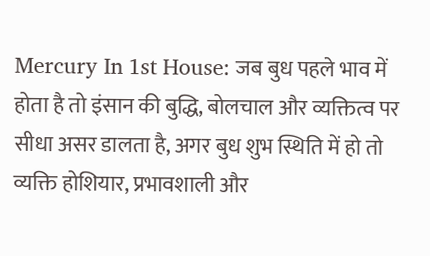Mercury In 1st House: जब बुध पहले भाव में होता है तो इंसान की बुद्धि, बोलचाल और व्यक्तित्व पर सीधा असर डालता है, अगर बुध शुभ स्थिति में हो तो व्यक्ति होशियार, प्रभावशाली और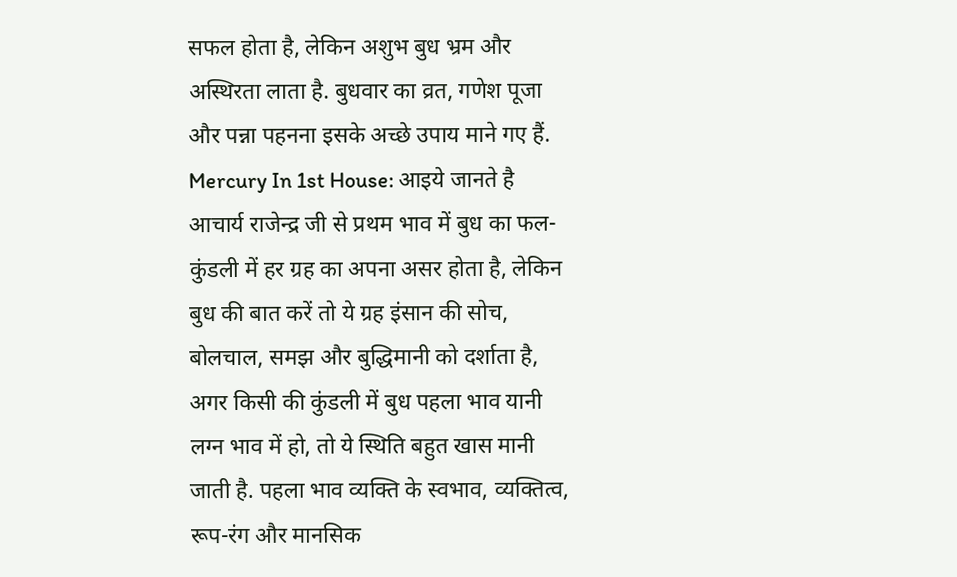सफल होता है, लेकिन अशुभ बुध भ्रम और अस्थिरता लाता है. बुधवार का व्रत, गणेश पूजा और पन्ना पहनना इसके अच्छे उपाय माने गए हैं.
Mercury In 1st House: आइये जानते है आचार्य राजेन्द्र जी से प्रथम भाव में बुध का फल- कुंडली में हर ग्रह का अपना असर होता है, लेकिन बुध की बात करें तो ये ग्रह इंसान की सोच, बोलचाल, समझ और बुद्धिमानी को दर्शाता है, अगर किसी की कुंडली में बुध पहला भाव यानी लग्न भाव में हो, तो ये स्थिति बहुत खास मानी जाती है. पहला भाव व्यक्ति के स्वभाव, व्यक्तित्व, रूप-रंग और मानसिक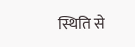स्थिति से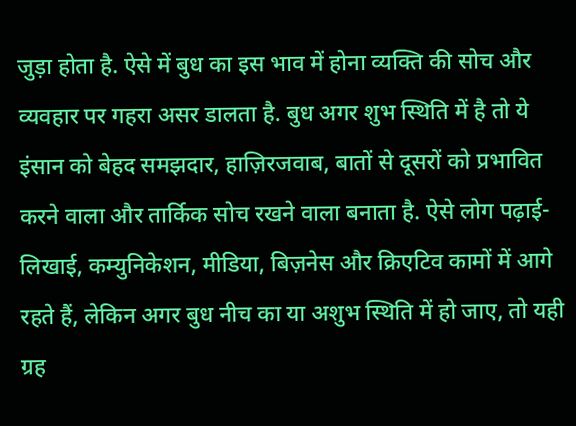जुड़ा होता है. ऐसे में बुध का इस भाव में होना व्यक्ति की सोच और व्यवहार पर गहरा असर डालता है. बुध अगर शुभ स्थिति में है तो ये इंसान को बेहद समझदार, हाज़िरजवाब, बातों से दूसरों को प्रभावित करने वाला और तार्किक सोच रखने वाला बनाता है. ऐसे लोग पढ़ाई-लिखाई, कम्युनिकेशन, मीडिया, बिज़नेस और क्रिएटिव कामों में आगे रहते हैं, लेकिन अगर बुध नीच का या अशुभ स्थिति में हो जाए, तो यही ग्रह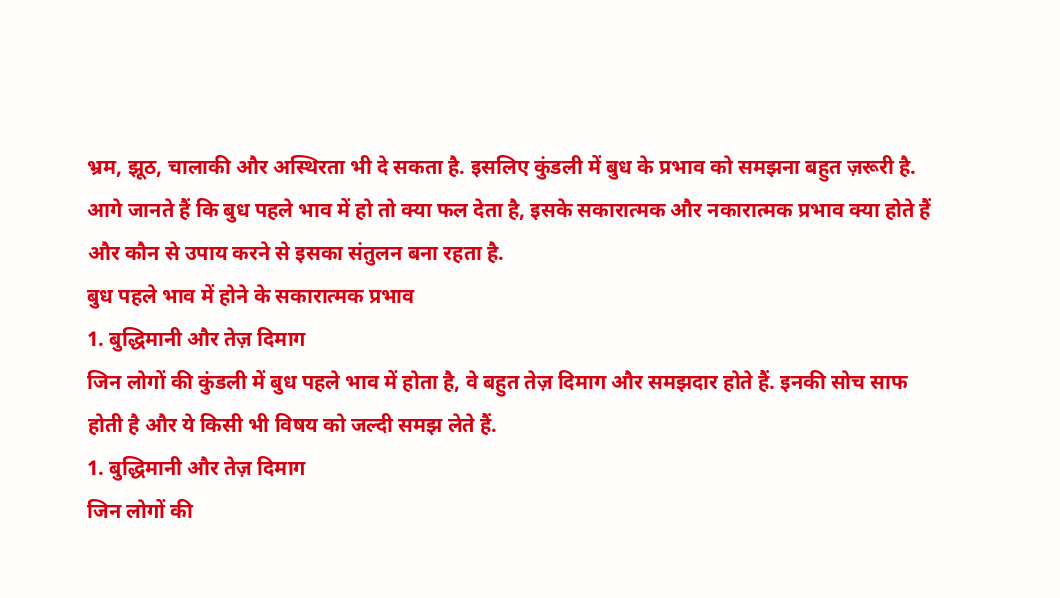भ्रम, झूठ, चालाकी और अस्थिरता भी दे सकता है. इसलिए कुंडली में बुध के प्रभाव को समझना बहुत ज़रूरी है. आगे जानते हैं कि बुध पहले भाव में हो तो क्या फल देता है, इसके सकारात्मक और नकारात्मक प्रभाव क्या होते हैं और कौन से उपाय करने से इसका संतुलन बना रहता है.
बुध पहले भाव में होने के सकारात्मक प्रभाव
1. बुद्धिमानी और तेज़ दिमाग
जिन लोगों की कुंडली में बुध पहले भाव में होता है, वे बहुत तेज़ दिमाग और समझदार होते हैं. इनकी सोच साफ होती है और ये किसी भी विषय को जल्दी समझ लेते हैं.
1. बुद्धिमानी और तेज़ दिमाग
जिन लोगों की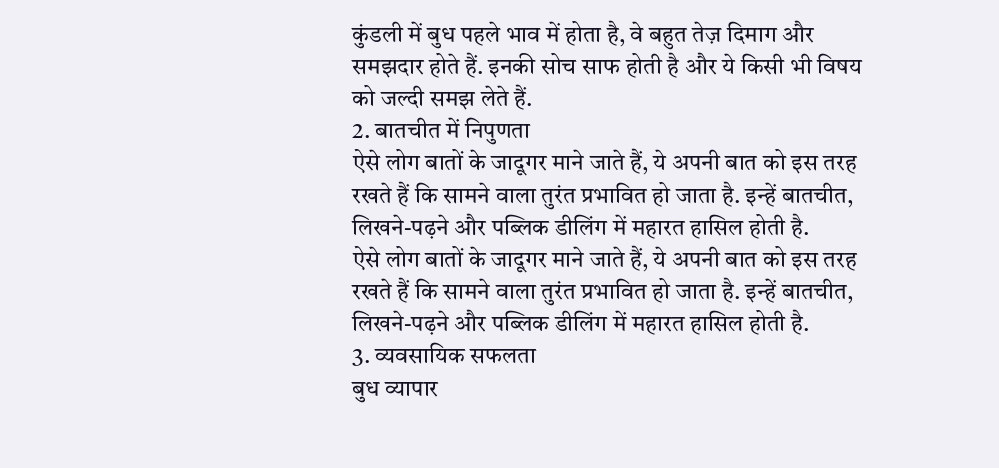कुंडली में बुध पहले भाव में होता है, वे बहुत तेज़ दिमाग और समझदार होते हैं. इनकी सोच साफ होती है और ये किसी भी विषय को जल्दी समझ लेते हैं.
2. बातचीत में निपुणता
ऐसे लोग बातों के जादूगर माने जाते हैं, ये अपनी बात को इस तरह रखते हैं कि सामने वाला तुरंत प्रभावित हो जाता है. इन्हें बातचीत, लिखने-पढ़ने और पब्लिक डीलिंग में महारत हासिल होती है.
ऐसे लोग बातों के जादूगर माने जाते हैं, ये अपनी बात को इस तरह रखते हैं कि सामने वाला तुरंत प्रभावित हो जाता है. इन्हें बातचीत, लिखने-पढ़ने और पब्लिक डीलिंग में महारत हासिल होती है.
3. व्यवसायिक सफलता
बुध व्यापार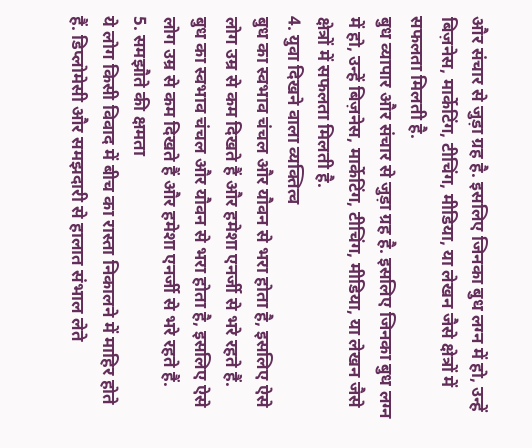और संचार से जुड़ा ग्रह है. इसलिए जिनका बुध लग्न में हो, उन्हें बिज़नेस, मार्केटिंग, टीचिंग, मीडिया, या लेखन जैसे क्षेत्रों में सफलता मिलती है.
बुध व्यापार और संचार से जुड़ा ग्रह है. इसलिए जिनका बुध लग्न में हो, उन्हें बिज़नेस, मार्केटिंग, टीचिंग, मीडिया, या लेखन जैसे क्षेत्रों में सफलता मिलती है.
4. युवा दिखने वाला व्यक्तित्व
बुध का स्वभाव चंचल और यौवन से भरा होता है, इसलिए ऐसे लोग उम्र से कम दिखते हैं और हमेशा एनर्जी से भरे रहते हैं.
बुध का स्वभाव चंचल और यौवन से भरा होता है, इसलिए ऐसे लोग उम्र से कम दिखते हैं और हमेशा एनर्जी से भरे रहते हैं.
5. समझौते की क्षमता
ये लोग किसी विवाद में बीच का रास्ता निकालने में माहिर होते हैं. डिप्लोमेसी और समझदारी से हालात संभाल लेते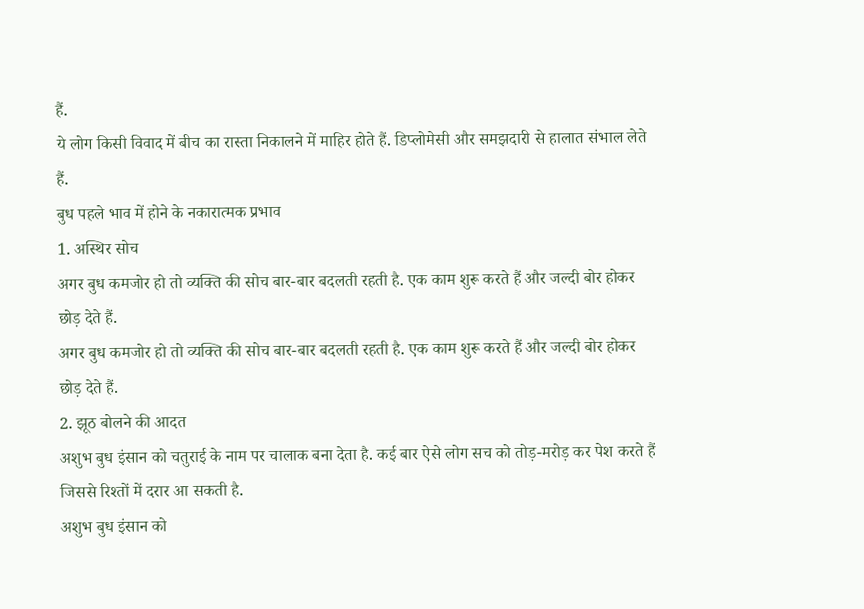हैं.
ये लोग किसी विवाद में बीच का रास्ता निकालने में माहिर होते हैं. डिप्लोमेसी और समझदारी से हालात संभाल लेते हैं.
बुध पहले भाव में होने के नकारात्मक प्रभाव
1. अस्थिर सोच
अगर बुध कमजोर हो तो व्यक्ति की सोच बार-बार बदलती रहती है. एक काम शुरू करते हैं और जल्दी बोर होकर छोड़ देते हैं.
अगर बुध कमजोर हो तो व्यक्ति की सोच बार-बार बदलती रहती है. एक काम शुरू करते हैं और जल्दी बोर होकर छोड़ देते हैं.
2. झूठ बोलने की आदत
अशुभ बुध इंसान को चतुराई के नाम पर चालाक बना देता है. कई बार ऐसे लोग सच को तोड़-मरोड़ कर पेश करते हैं जिससे रिश्तों में दरार आ सकती है.
अशुभ बुध इंसान को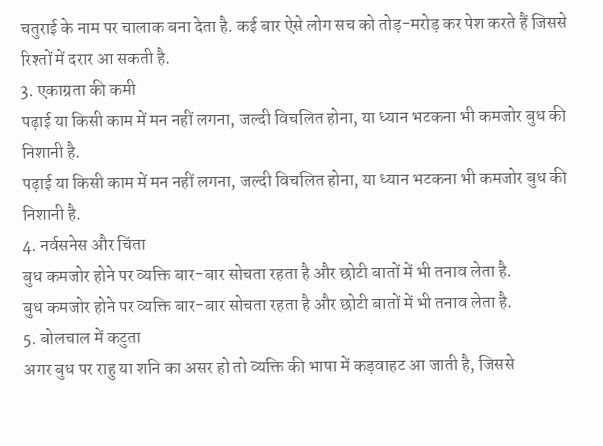चतुराई के नाम पर चालाक बना देता है. कई बार ऐसे लोग सच को तोड़-मरोड़ कर पेश करते हैं जिससे रिश्तों में दरार आ सकती है.
3. एकाग्रता की कमी
पढ़ाई या किसी काम में मन नहीं लगना, जल्दी विचलित होना, या ध्यान भटकना भी कमजोर बुध की निशानी है.
पढ़ाई या किसी काम में मन नहीं लगना, जल्दी विचलित होना, या ध्यान भटकना भी कमजोर बुध की निशानी है.
4. नर्वसनेस और चिंता
बुध कमजोर होने पर व्यक्ति बार-बार सोचता रहता है और छोटी बातों में भी तनाव लेता है.
बुध कमजोर होने पर व्यक्ति बार-बार सोचता रहता है और छोटी बातों में भी तनाव लेता है.
5. बोलचाल में कटुता
अगर बुध पर राहु या शनि का असर हो तो व्यक्ति की भाषा में कड़वाहट आ जाती है, जिससे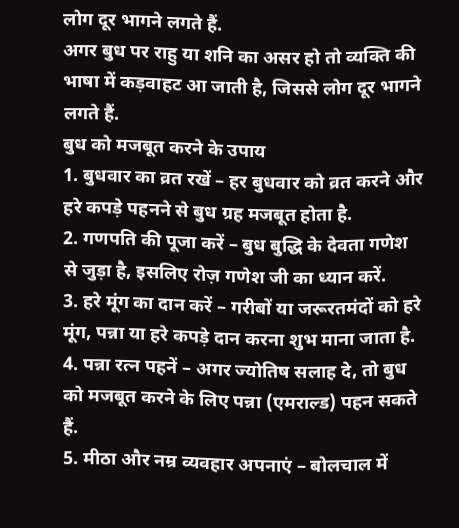लोग दूर भागने लगते हैं.
अगर बुध पर राहु या शनि का असर हो तो व्यक्ति की भाषा में कड़वाहट आ जाती है, जिससे लोग दूर भागने लगते हैं.
बुध को मजबूत करने के उपाय
1. बुधवार का व्रत रखें – हर बुधवार को व्रत करने और हरे कपड़े पहनने से बुध ग्रह मजबूत होता है.
2. गणपति की पूजा करें – बुध बुद्धि के देवता गणेश से जुड़ा है, इसलिए रोज़ गणेश जी का ध्यान करें.
3. हरे मूंग का दान करें – गरीबों या जरूरतमंदों को हरे मूंग, पन्ना या हरे कपड़े दान करना शुभ माना जाता है.
4. पन्ना रत्न पहनें – अगर ज्योतिष सलाह दे, तो बुध को मजबूत करने के लिए पन्ना (एमराल्ड) पहन सकते हैं.
5. मीठा और नम्र व्यवहार अपनाएं – बोलचाल में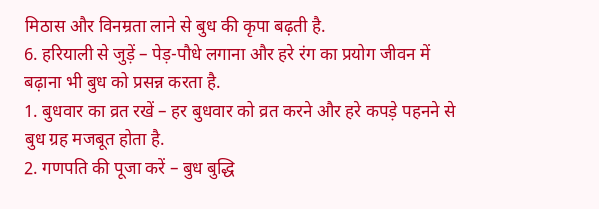मिठास और विनम्रता लाने से बुध की कृपा बढ़ती है.
6. हरियाली से जुड़ें – पेड़-पौधे लगाना और हरे रंग का प्रयोग जीवन में बढ़ाना भी बुध को प्रसन्न करता है.
1. बुधवार का व्रत रखें – हर बुधवार को व्रत करने और हरे कपड़े पहनने से बुध ग्रह मजबूत होता है.
2. गणपति की पूजा करें – बुध बुद्धि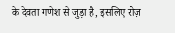के देवता गणेश से जुड़ा है, इसलिए रोज़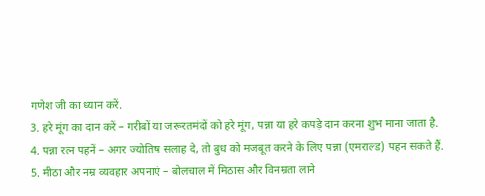गणेश जी का ध्यान करें.
3. हरे मूंग का दान करें – गरीबों या जरूरतमंदों को हरे मूंग, पन्ना या हरे कपड़े दान करना शुभ माना जाता है.
4. पन्ना रत्न पहनें – अगर ज्योतिष सलाह दे, तो बुध को मजबूत करने के लिए पन्ना (एमराल्ड) पहन सकते हैं.
5. मीठा और नम्र व्यवहार अपनाएं – बोलचाल में मिठास और विनम्रता लाने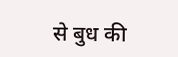से बुध की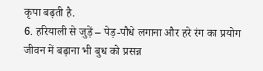कृपा बढ़ती है.
6. हरियाली से जुड़ें – पेड़-पौधे लगाना और हरे रंग का प्रयोग जीवन में बढ़ाना भी बुध को प्रसन्न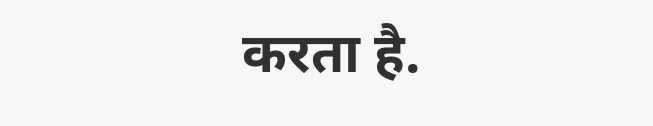करता है.